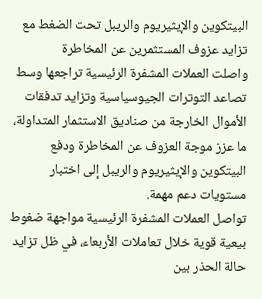البيتكوين والإيثيريوم والريبل تحت الضغط مع تزايد عزوف المستثمرين عن المخاطرة
واصلت العملات المشفرة الرئيسية تراجعها وسط تصاعد التوترات الجيوسياسية وتزايد تدفقات الأموال الخارجة من صناديق الاستثمار المتداولة، ما عزز موجة العزوف عن المخاطرة ودفع البيتكوين والإيثيريوم والريبل إلى اختبار مستويات دعم مهمة.
تواصل العملات المشفرة الرئيسية مواجهة ضغوط بيعية قوية خلال تعاملات الأربعاء، في ظل تزايد حالة الحذر بين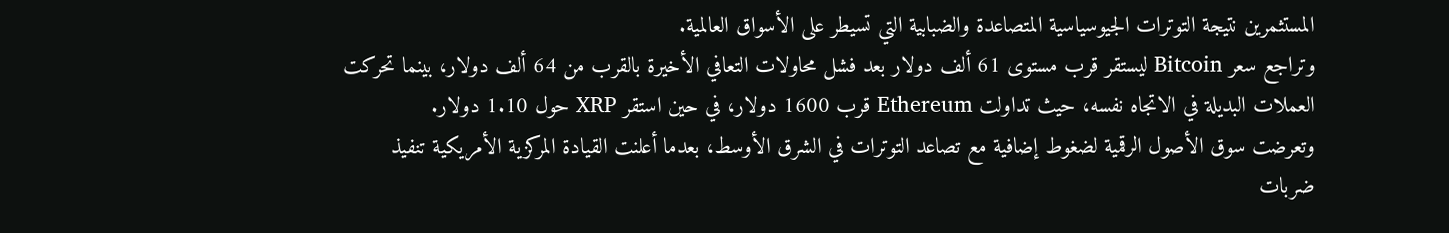المستثمرين نتيجة التوترات الجيوسياسية المتصاعدة والضبابية التي تسيطر على الأسواق العالمية.
وتراجع سعر Bitcoin ليستقر قرب مستوى 61 ألف دولار بعد فشل محاولات التعافي الأخيرة بالقرب من 64 ألف دولار، بينما تحركت العملات البديلة في الاتجاه نفسه، حيث تداولت Ethereum قرب 1600 دولار، في حين استقر XRP حول 1.10 دولار.
وتعرضت سوق الأصول الرقمية لضغوط إضافية مع تصاعد التوترات في الشرق الأوسط، بعدما أعلنت القيادة المركزية الأمريكية تنفيذ ضربات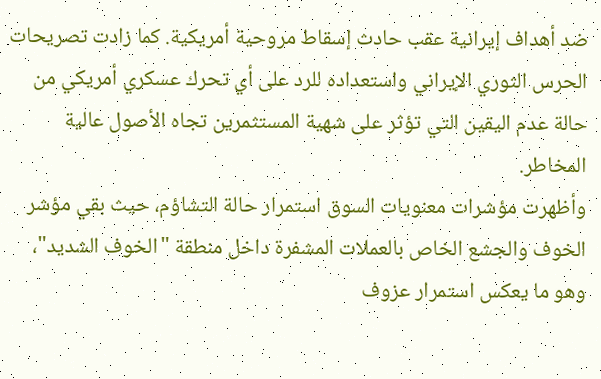ضد أهداف إيرانية عقب حادث إسقاط مروحية أمريكية. كما زادت تصريحات الحرس الثوري الإيراني واستعداده للرد على أي تحرك عسكري أمريكي من حالة عدم اليقين التي تؤثر على شهية المستثمرين تجاه الأصول عالية المخاطر.
وأظهرت مؤشرات معنويات السوق استمرار حالة التشاؤم، حيث بقي مؤشر الخوف والجشع الخاص بالعملات المشفرة داخل منطقة "الخوف الشديد"، وهو ما يعكس استمرار عزوف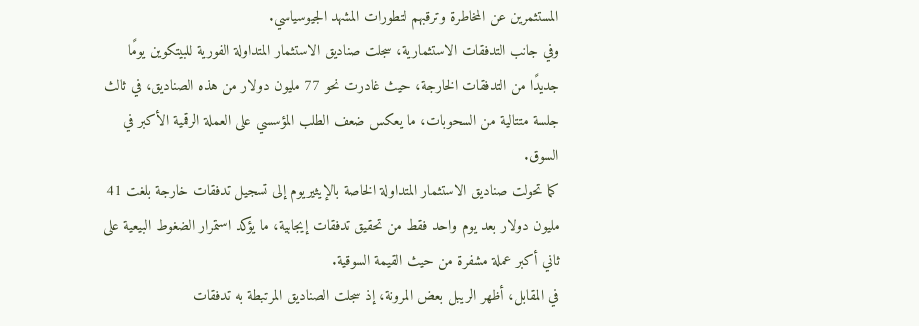المستثمرين عن المخاطرة وترقبهم لتطورات المشهد الجيوسياسي.
وفي جانب التدفقات الاستثمارية، سجلت صناديق الاستثمار المتداولة الفورية للبيتكوين يومًا جديدًا من التدفقات الخارجة، حيث غادرت نحو 77 مليون دولار من هذه الصناديق، في ثالث جلسة متتالية من السحوبات، ما يعكس ضعف الطلب المؤسسي على العملة الرقمية الأكبر في السوق.
كما تحولت صناديق الاستثمار المتداولة الخاصة بالإيثيريوم إلى تسجيل تدفقات خارجة بلغت 41 مليون دولار بعد يوم واحد فقط من تحقيق تدفقات إيجابية، ما يؤكد استمرار الضغوط البيعية على ثاني أكبر عملة مشفرة من حيث القيمة السوقية.
في المقابل، أظهر الريبل بعض المرونة، إذ سجلت الصناديق المرتبطة به تدفقات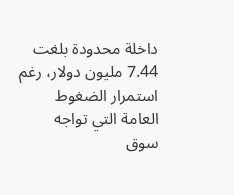داخلة محدودة بلغت 7.44 مليون دولار، رغم استمرار الضغوط العامة التي تواجه سوق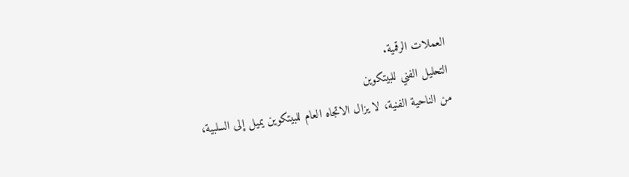العملات الرقمية.
التحليل الفني للبيتكوين
من الناحية الفنية، لا يزال الاتجاه العام للبيتكوين يميل إلى السلبية،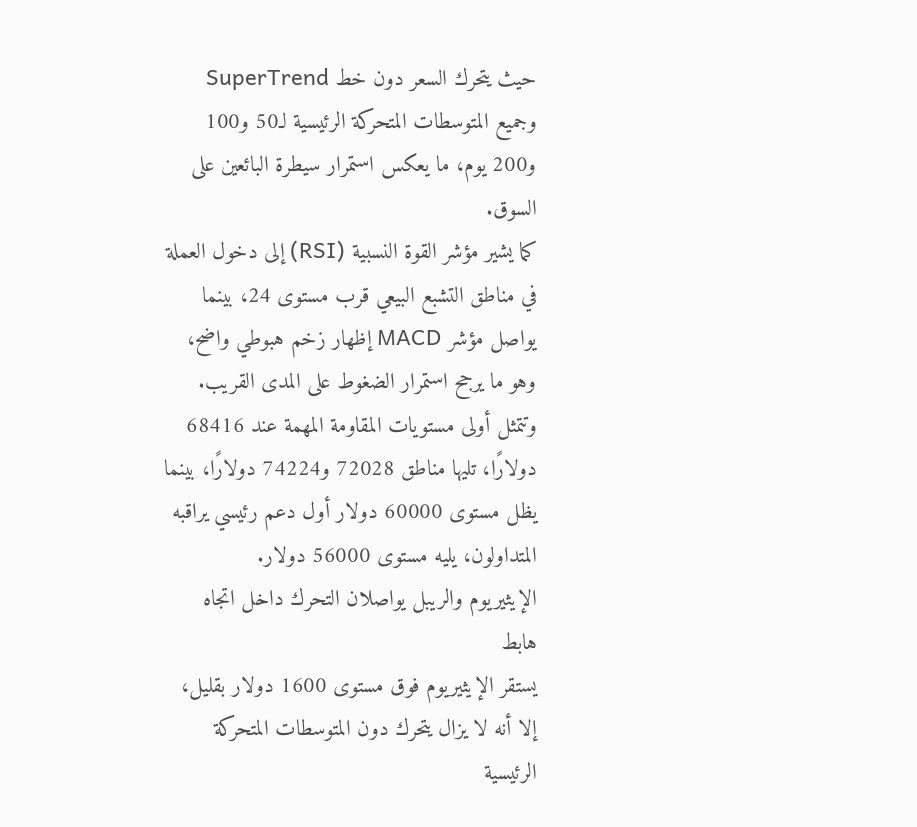حيث يتحرك السعر دون خط SuperTrend وجميع المتوسطات المتحركة الرئيسية لـ50 و100 و200 يوم، ما يعكس استمرار سيطرة البائعين على السوق.
كما يشير مؤشر القوة النسبية (RSI) إلى دخول العملة في مناطق التشبع البيعي قرب مستوى 24، بينما يواصل مؤشر MACD إظهار زخم هبوطي واضح، وهو ما يرجح استمرار الضغوط على المدى القريب.
وتتمثل أولى مستويات المقاومة المهمة عند 68416 دولارًا، تليها مناطق 72028 و74224 دولارًا، بينما يظل مستوى 60000 دولار أول دعم رئيسي يراقبه المتداولون، يليه مستوى 56000 دولار.
الإيثيريوم والريبل يواصلان التحرك داخل اتجاه هابط
يستقر الإيثيريوم فوق مستوى 1600 دولار بقليل، إلا أنه لا يزال يتحرك دون المتوسطات المتحركة الرئيسية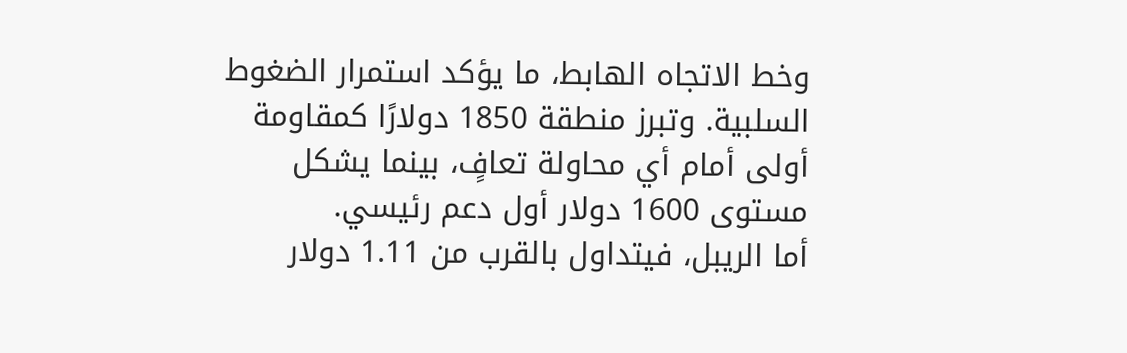وخط الاتجاه الهابط، ما يؤكد استمرار الضغوط السلبية. وتبرز منطقة 1850 دولارًا كمقاومة أولى أمام أي محاولة تعافٍ، بينما يشكل مستوى 1600 دولار أول دعم رئيسي.
أما الريبل، فيتداول بالقرب من 1.11 دولار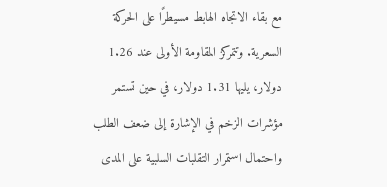مع بقاء الاتجاه الهابط مسيطرًا على الحركة السعرية. وتتمركز المقاومة الأولى عند 1.26 دولار، يليها 1.31 دولار، في حين تستمر مؤشرات الزخم في الإشارة إلى ضعف الطلب واحتمال استمرار التقلبات السلبية على المدى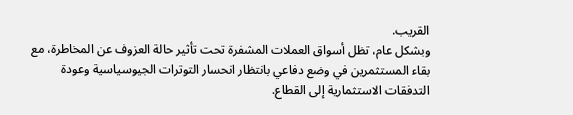القريب.
وبشكل عام، تظل أسواق العملات المشفرة تحت تأثير حالة العزوف عن المخاطرة، مع بقاء المستثمرين في وضع دفاعي بانتظار انحسار التوترات الجيوسياسية وعودة التدفقات الاستثمارية إلى القطاع.